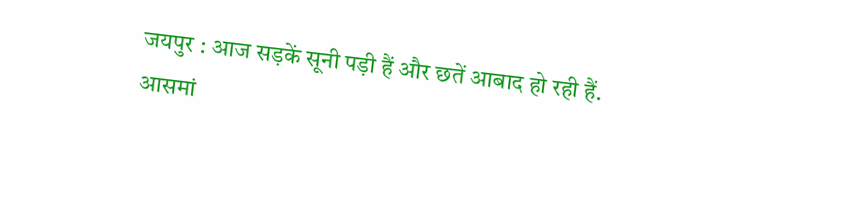जयपुर : आज सड़कें सूनी पड़ी हैं और छतें आबाद हो रही हैं. आसमां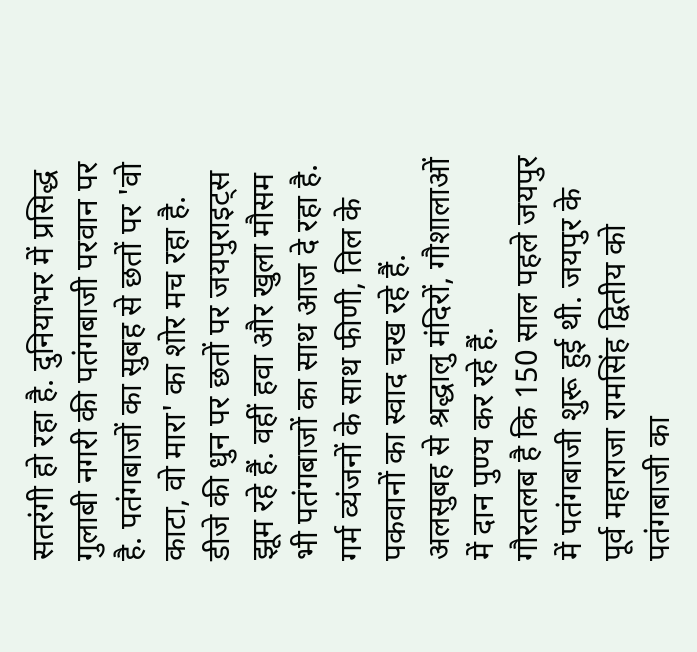सतरंगी हो रहा है. दुनियाभर में प्रसिद्ध गुलाबी नगरी की पतंगबाजी परवान पर है. पतंगबाजों का सुबह से छतों पर 'वो काटा, वो मारा' का शोर मच रहा है.
डीजे की धुन पर छतों पर जयपुराइट्स झूम रहे हैं. वहीं हवा और खुला मौसम भी पतंगबाजों का साथ आज दे रहा है. गर्म व्यंजनों के साथ फीणी, तिल के पकवानों का स्वाद चख रहे हैं. अलसुबह से श्रद्धालु मंदिरों, गौशालाओं में दान पुण्य कर रहे हैं.
गौरतलब है कि 150 साल पहले जयपुर में पतंगबाजी शुरू हुई थी. जयपुर के पूर्व महाराजा रामसिंह द्वितीय को पतंगबाजी का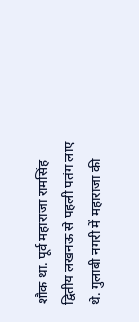शौक था. पूर्व महाराजा रामसिंह द्वितीय लखनऊ से पहली पतंग लाए थे. गुलाबी नगरी में महाराजा की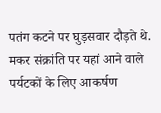पतंग कटने पर घुड़सवार दौड़ते थे. मकर संक्रांति पर यहां आने वाले पर्यटकों के लिए आकर्षण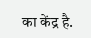का केंद्र है.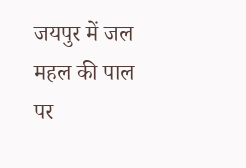जयपुर में जल महल की पाल पर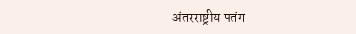अंतरराष्ट्रीय पतंग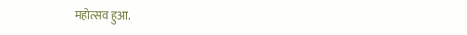महोत्सव हुआ.